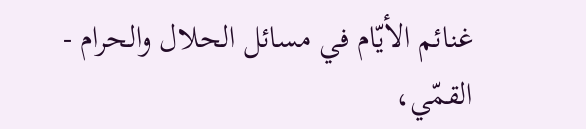غنائم الأيّام في مسائل الحلال والحرام - القمّي،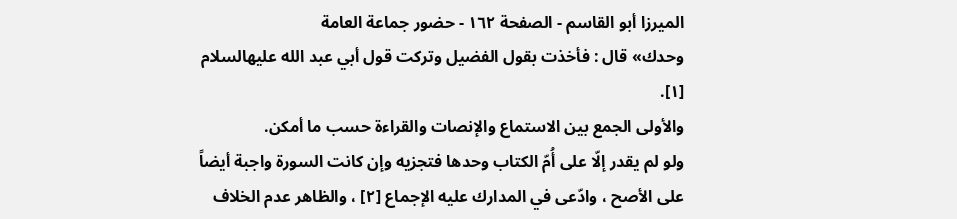الميرزا أبو القاسم - الصفحة ١٦٢ - حضور جماعة العامة
وحدك» قال : فأخذت بقول الفضيل وتركت قول أبي عبد الله عليهالسلام [١].
والأولى الجمع بين الاستماع والإنصات والقراءة حسب ما أمكن.
ولو لم يقدر إلّا على أُمّ الكتاب وحدها فتجزيه وإن كانت السورة واجبة أيضاً على الأصح ، وادّعى في المدارك عليه الإجماع [٢] ، والظاهر عدم الخلاف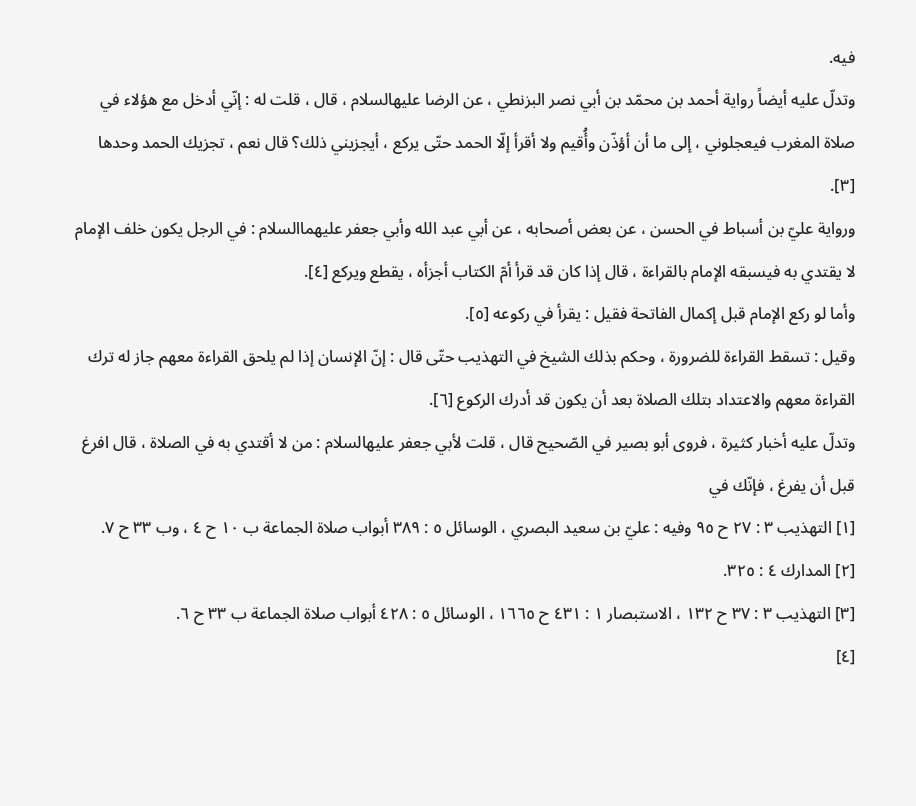فيه.
وتدلّ عليه أيضاً رواية أحمد بن محمّد بن أبي نصر البزنطي ، عن الرضا عليهالسلام ، قال ، قلت له : إنّي أدخل مع هؤلاء في صلاة المغرب فيعجلوني ، إلى ما أن أؤذّن وأُقيم ولا أقرأ إلّا الحمد حتّى يركع ، أيجزيني ذلك؟ قال نعم ، تجزيك الحمد وحدها [٣].
ورواية عليّ بن أسباط في الحسن ، عن بعض أصحابه ، عن أبي عبد الله وأبي جعفر عليهماالسلام : في الرجل يكون خلف الإمام لا يقتدي به فيسبقه الإمام بالقراءة ، قال إذا كان قد قرأ أمّ الكتاب أجزأه ، يقطع ويركع [٤].
وأما لو ركع الإمام قبل إكمال الفاتحة فقيل : يقرأ في ركوعه [٥].
وقيل : تسقط القراءة للضرورة ، وحكم بذلك الشيخ في التهذيب حتّى قال : إنّ الإنسان إذا لم يلحق القراءة معهم جاز له ترك القراءة معهم والاعتداد بتلك الصلاة بعد أن يكون قد أدرك الركوع [٦].
وتدلّ عليه أخبار كثيرة ، فروى أبو بصير في الصّحيح قال ، قلت لأبي جعفر عليهالسلام : من لا أقتدي به في الصلاة ، قال افرغ قبل أن يفرغ ، فإنّك في
[١] التهذيب ٣ : ٢٧ ح ٩٥ وفيه : عليّ بن سعيد البصري ، الوسائل ٥ : ٣٨٩ أبواب صلاة الجماعة ب ١٠ ح ٤ ، وب ٣٣ ح ٧.
[٢] المدارك ٤ : ٣٢٥.
[٣] التهذيب ٣ : ٣٧ ح ١٣٢ ، الاستبصار ١ : ٤٣١ ح ١٦٦٥ ، الوسائل ٥ : ٤٢٨ أبواب صلاة الجماعة ب ٣٣ ح ٦.
[٤]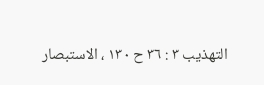التهذيب ٣ : ٣٦ ح ١٣٠ ، الاستبصار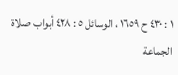١ : ٤٣٠ ح ١٦٥٩ ، الوسائل ٥ : ٤٢٨ أبواب صلاة الجماعة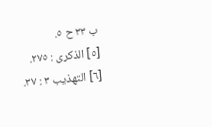ب ٣٣ ح ٥.
[٥] الذكرى : ٢٧٥.
[٦] التهذيب ٣ : ٣٧.